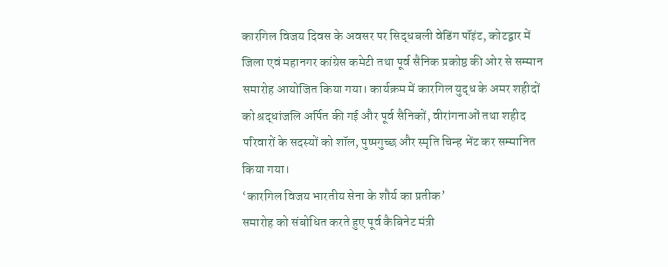कारगिल विजय दिवस के अवसर पर सिद्धबली वेडिंग पॉइंट, कोटद्वार में जिला एवं महानगर कांग्रेस कमेटी तथा पूर्व सैनिक प्रकोष्ठ की ओर से सम्मान समारोह आयोजित किया गया। कार्यक्रम में कारगिल युद्ध के अमर शहीदों को श्रद्धांजलि अर्पित की गई और पूर्व सैनिकों, वीरांगनाओं तथा शहीद परिवारों के सदस्यों को शॉल, पुष्पगुच्छ और स्मृति चिन्ह भेंट कर सम्मानित किया गया।
‘कारगिल विजय भारतीय सेना के शौर्य का प्रतीक’
समारोह को संबोधित करते हुए पूर्व कैबिनेट मंत्री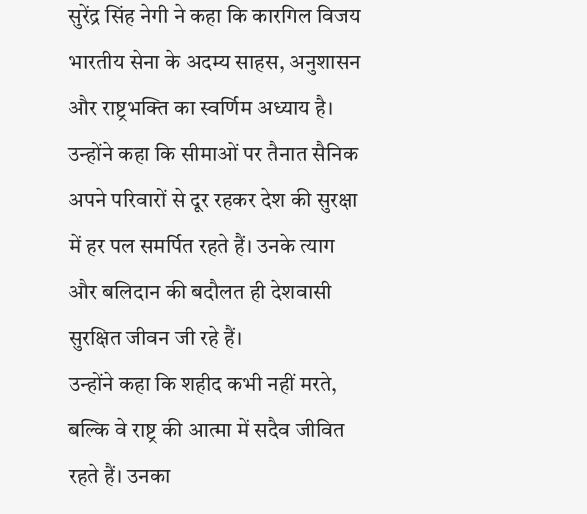सुरेंद्र सिंह नेगी ने कहा कि कारगिल विजय भारतीय सेना के अदम्य साहस, अनुशासन और राष्ट्रभक्ति का स्वर्णिम अध्याय है। उन्होंने कहा कि सीमाओं पर तैनात सैनिक अपने परिवारों से दूर रहकर देश की सुरक्षा में हर पल समर्पित रहते हैं। उनके त्याग और बलिदान की बदौलत ही देशवासी सुरक्षित जीवन जी रहे हैं।
उन्होंने कहा कि शहीद कभी नहीं मरते, बल्कि वे राष्ट्र की आत्मा में सदैव जीवित रहते हैं। उनका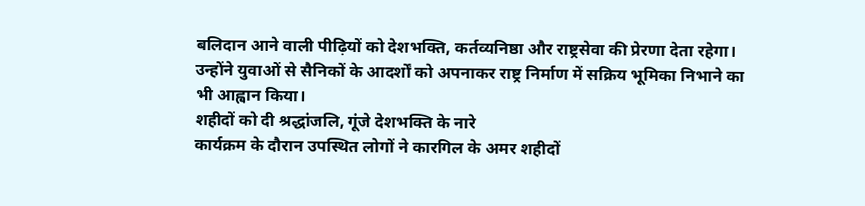बलिदान आने वाली पीढ़ियों को देशभक्ति, कर्तव्यनिष्ठा और राष्ट्रसेवा की प्रेरणा देता रहेगा। उन्होंने युवाओं से सैनिकों के आदर्शों को अपनाकर राष्ट्र निर्माण में सक्रिय भूमिका निभाने का भी आह्वान किया।
शहीदों को दी श्रद्धांजलि, गूंजे देशभक्ति के नारे
कार्यक्रम के दौरान उपस्थित लोगों ने कारगिल के अमर शहीदों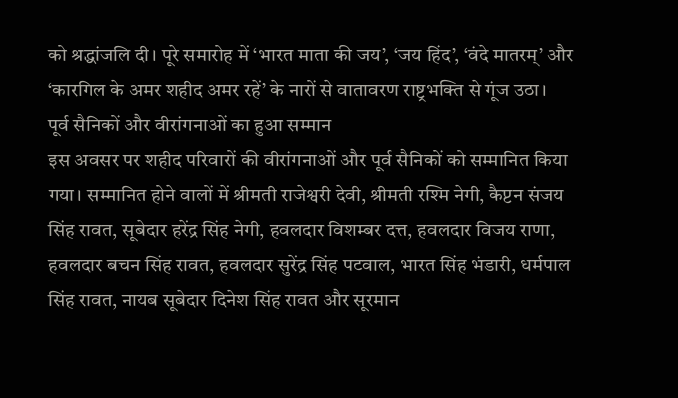को श्रद्धांजलि दी। पूरे समारोह में ‘भारत माता की जय’, ‘जय हिंद’, ‘वंदे मातरम्’ और ‘कारगिल के अमर शहीद अमर रहें’ के नारों से वातावरण राष्ट्रभक्ति से गूंज उठा।
पूर्व सैनिकों और वीरांगनाओं का हुआ सम्मान
इस अवसर पर शहीद परिवारों की वीरांगनाओं और पूर्व सैनिकों को सम्मानित किया गया। सम्मानित होने वालों में श्रीमती राजेश्वरी देवी, श्रीमती रश्मि नेगी, कैप्टन संजय सिंह रावत, सूबेदार हरेंद्र सिंह नेगी, हवलदार विशम्बर दत्त, हवलदार विजय राणा, हवलदार बचन सिंह रावत, हवलदार सुरेंद्र सिंह पटवाल, भारत सिंह भंडारी, धर्मपाल सिंह रावत, नायब सूबेदार दिनेश सिंह रावत और सूरमान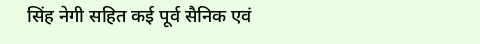सिंह नेगी सहित कई पूर्व सैनिक एवं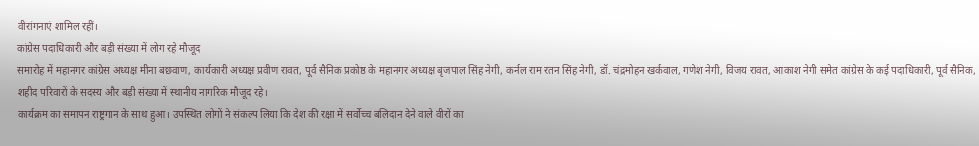वीरांगनाएं शामिल रहीं।
कांग्रेस पदाधिकारी और बड़ी संख्या में लोग रहे मौजूद
समारोह में महानगर कांग्रेस अध्यक्ष मीना बछवाण, कार्यकारी अध्यक्ष प्रवीण रावत, पूर्व सैनिक प्रकोष्ठ के महानगर अध्यक्ष बृजपाल सिंह नेगी, कर्नल राम रतन सिंह नेगी, डॉ. चंद्रमोहन खर्कवाल, गणेश नेगी, विजय रावत, आकाश नेगी समेत कांग्रेस के कई पदाधिकारी, पूर्व सैनिक, शहीद परिवारों के सदस्य और बड़ी संख्या में स्थानीय नागरिक मौजूद रहे।
कार्यक्रम का समापन राष्ट्रगान के साथ हुआ। उपस्थित लोगों ने संकल्प लिया कि देश की रक्षा में सर्वोच्च बलिदान देने वाले वीरों का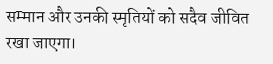सम्मान और उनकी स्मृतियों को सदैव जीवित रखा जाएगा।